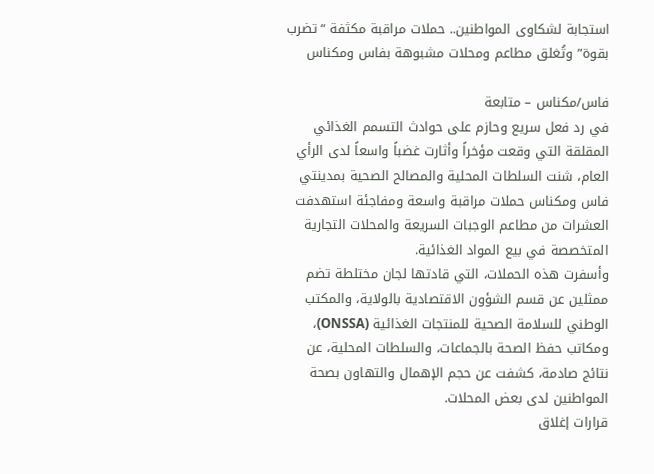استجابة لشكاوى المواطنين.. حملات مراقبة مكثفة “تضرب بقوة” وتُغلق مطاعم ومحلات مشبوهة بفاس ومكناس

فاس/مكناس – متابعة
في رد فعل سريع وحازم على حوادث التسمم الغذائي المقلقة التي وقعت مؤخراً وأثارت غضباً واسعاً لدى الرأي العام، شنت السلطات المحلية والمصالح الصحية بمدينتي فاس ومكناس حملات مراقبة واسعة ومفاجئة استهدفت العشرات من مطاعم الوجبات السريعة والمحلات التجارية المتخصصة في بيع المواد الغذائية.
وأسفرت هذه الحملات، التي قادتها لجان مختلطة تضم ممثلين عن قسم الشؤون الاقتصادية بالولاية، والمكتب الوطني للسلامة الصحية للمنتجات الغذائية (ONSSA)، ومكاتب حفظ الصحة بالجماعات، والسلطات المحلية، عن نتائج صادمة، كشفت عن حجم الإهمال والتهاون بصحة المواطنين لدى بعض المحلات.
قرارات إغلاق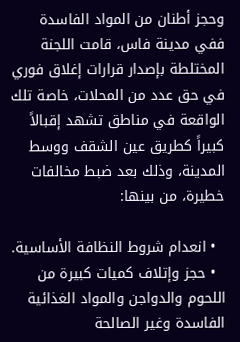وحجز أطنان من المواد الفاسدة
ففي مدينة فاس، قامت اللجنة المختلطة بإصدار قرارات إغلاق فوري في حق عدد من المحلات، خاصة تلك الواقعة في مناطق تشهد إقبالاً كبيراً كطريق عين الشقف ووسط المدينة، وذلك بعد ضبط مخالفات خطيرة، من بينها:

  • انعدام شروط النظافة الأساسية.
  • حجز وإتلاف كميات كبيرة من اللحوم والدواجن والمواد الغذائية الفاسدة وغير الصالحة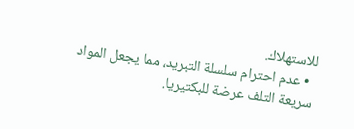للاستهلاك.
  • عدم احترام سلسلة التبريد، مما يجعل المواد سريعة التلف عرضة للبكتيريا.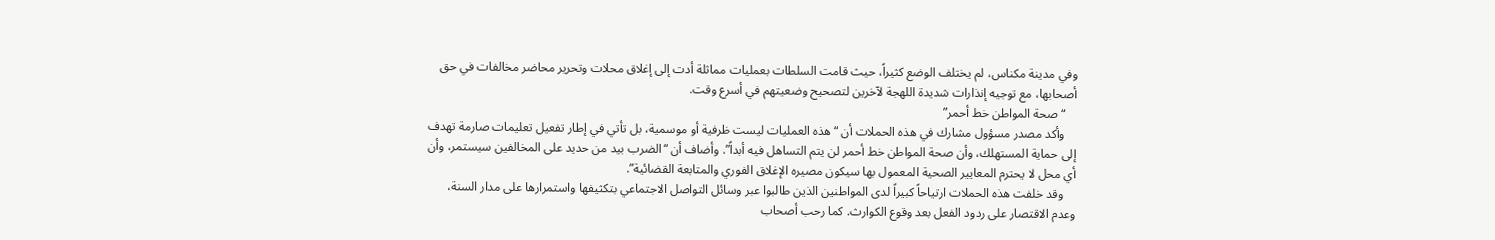وفي مدينة مكناس، لم يختلف الوضع كثيراً، حيث قامت السلطات بعمليات مماثلة أدت إلى إغلاق محلات وتحرير محاضر مخالفات في حق أصحابها، مع توجيه إنذارات شديدة اللهجة لآخرين لتصحيح وضعيتهم في أسرع وقت.
    “صحة المواطن خط أحمر”
    وأكد مصدر مسؤول مشارك في هذه الحملات أن “هذه العمليات ليست ظرفية أو موسمية، بل تأتي في إطار تفعيل تعليمات صارمة تهدف إلى حماية المستهلك، وأن صحة المواطن خط أحمر لن يتم التساهل فيه أبداً”. وأضاف أن “الضرب بيد من حديد على المخالفين سيستمر، وأن أي محل لا يحترم المعايير الصحية المعمول بها سيكون مصيره الإغلاق الفوري والمتابعة القضائية”.
    وقد خلفت هذه الحملات ارتياحاً كبيراً لدى المواطنين الذين طالبوا عبر وسائل التواصل الاجتماعي بتكثيفها واستمرارها على مدار السنة، وعدم الاقتصار على ردود الفعل بعد وقوع الكوارث. كما رحب أصحاب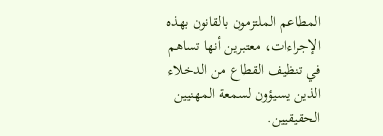المطاعم الملتزمون بالقانون بهذه الإجراءات، معتبرين أنها تساهم في تنظيف القطاع من الدخلاء الذين يسيؤون لسمعة المهنيين الحقيقيين.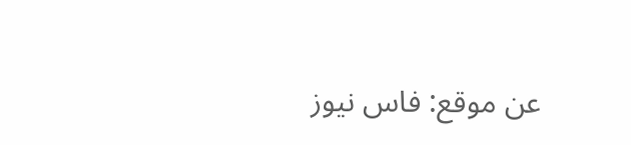عن موقع: فاس نيوز